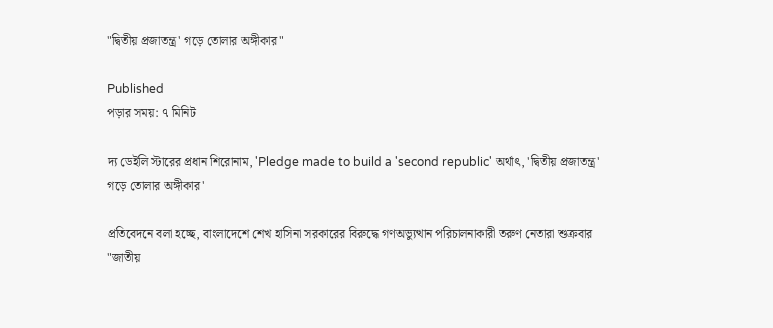"দ্বিতীয় প্রজাতন্ত্র' গড়ে তোলার অঙ্গীকার"

Published
পড়ার সময়: ৭ মিনিট

দ্য ডেইলি স্টারের প্রধান শিরোনাম, 'Pledge made to build a 'second republic' অর্থাৎ, 'দ্বিতীয় প্রজাতন্ত্র' গড়ে তোলার অঙ্গীকার'

প্রতিবেদনে বলা হচ্ছে, বাংলাদেশে শেখ হাসিনা সরকারের বিরুদ্ধে গণঅভ্যুত্থান পরিচালনাকারী তরুণ নেতারা শুক্রবার "জাতীয়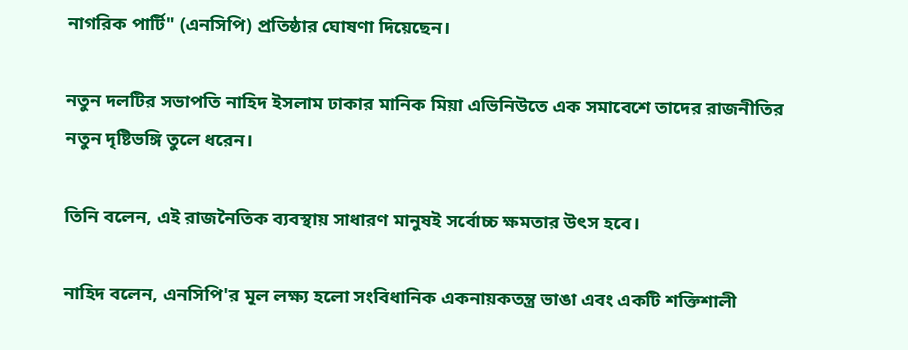নাগরিক পার্টি" (এনসিপি) প্রতিষ্ঠার ঘোষণা দিয়েছেন।

নতুন দলটির সভাপতি নাহিদ ইসলাম ঢাকার মানিক মিয়া এভিনিউতে এক সমাবেশে তাদের রাজনীতির নতুন দৃষ্টিভঙ্গি তুলে ধরেন।

তিনি বলেন, এই রাজনৈতিক ব্যবস্থায় সাধারণ মানুষই সর্বোচ্চ ক্ষমতার উৎস হবে।

নাহিদ বলেন, এনসিপি'র মূল লক্ষ্য হলো সংবিধানিক একনায়কতন্ত্র ভাঙা এবং একটি শক্তিশালী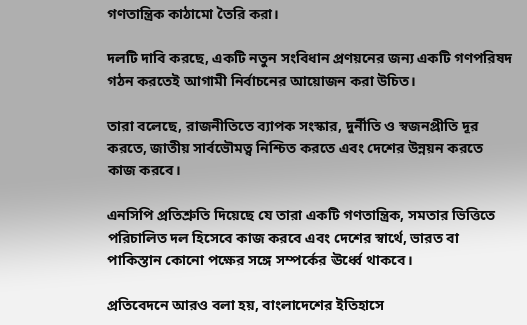গণতান্ত্রিক কাঠামো তৈরি করা।

দলটি দাবি করছে, একটি নতুন সংবিধান প্রণয়নের জন্য একটি গণপরিষদ গঠন করতেই আগামী নির্বাচনের আয়োজন করা উচিত।

তারা বলেছে, রাজনীতিতে ব্যাপক সংস্কার, দুর্নীতি ও স্বজনপ্রীতি দূর করতে, জাতীয় সার্বভৌমত্ব নিশ্চিত করতে এবং দেশের উন্নয়ন করতে কাজ করবে।

এনসিপি প্রতিশ্রুতি দিয়েছে যে তারা একটি গণতান্ত্রিক, সমতার ভিত্তিতে পরিচালিত দল হিসেবে কাজ করবে এবং দেশের স্বার্থে, ভারত বা পাকিস্তান কোনো পক্ষের সঙ্গে সম্পর্কের ঊর্ধ্বে থাকবে।

প্রতিবেদনে আরও বলা হয়, বাংলাদেশের ইতিহাসে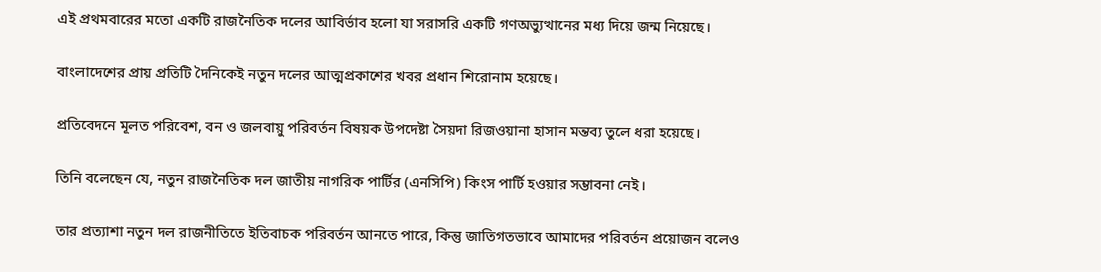এই প্রথমবারের মতো একটি রাজনৈতিক দলের আবির্ভাব হলো যা সরাসরি একটি গণঅভ্যুত্থানের মধ্য দিয়ে জন্ম নিয়েছে।

বাংলাদেশের প্রায় প্রতিটি দৈনিকেই নতুন দলের আত্মপ্রকাশের খবর প্রধান শিরোনাম হয়েছে।

প্রতিবেদনে মূলত পরিবেশ, বন ও জলবায়ু পরিবর্তন বিষয়ক উপদেষ্টা সৈয়দা রিজওয়ানা হাসান মন্তব্য তুলে ধরা হয়েছে।

তিনি বলেছেন যে, নতুন রাজনৈতিক দল জাতীয় নাগরিক পার্টির (এনসিপি) কিংস পার্টি হওয়ার সম্ভাবনা নেই।

তার প্রত্যাশা নতুন দল রাজনীতিতে ইতিবাচক পরিবর্তন আনতে পারে, কিন্তু জাতিগতভাবে আমাদের পরিবর্তন প্রয়োজন বলেও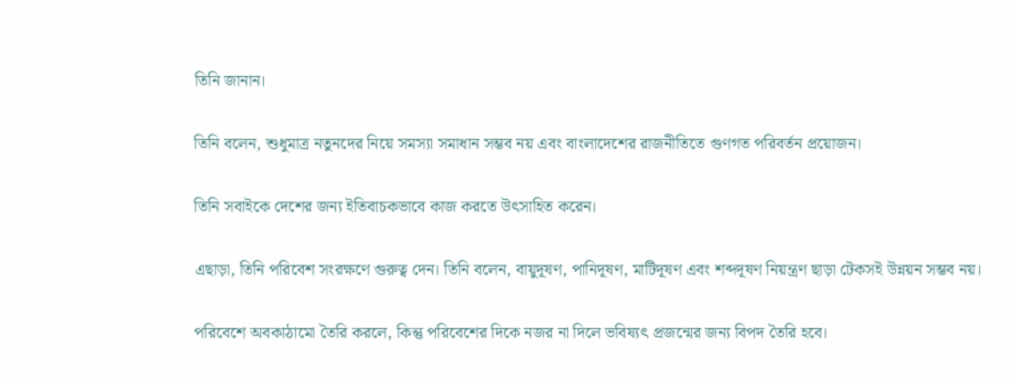তিনি জানান।

তিনি বলেন, শুধুমাত্র নতুনদের নিয়ে সমস্যা সমাধান সম্ভব নয় এবং বাংলাদেশের রাজনীতিতে গুণগত পরিবর্তন প্রয়োজন।

তিনি সবাইকে দেশের জন্য ইতিবাচকভাবে কাজ করতে উৎসাহিত করেন।

এছাড়া, তিনি পরিবেশ সংরক্ষণে গুরুত্ব দেন। তিনি বলেন, বায়ুদূষণ, পানিদূষণ, মাটিদূষণ এবং শব্দদূষণ নিয়ন্ত্রণ ছাড়া টেকসই উন্নয়ন সম্ভব নয়।

পরিবেশে অবকাঠামো তৈরি করলে, কিন্তু পরিবেশের দিকে নজর না দিলে ভবিষ্যৎ প্রজন্মের জন্য বিপদ তৈরি হবে।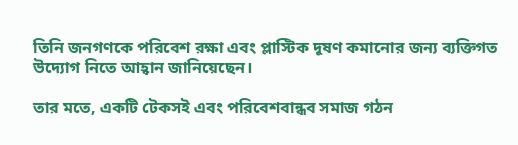তিনি জনগণকে পরিবেশ রক্ষা এবং প্লাস্টিক দূষণ কমানোর জন্য ব্যক্তিগত উদ্যোগ নিতে আহ্বান জানিয়েছেন।

তার মতে, একটি টেকসই এবং পরিবেশবান্ধব সমাজ গঠন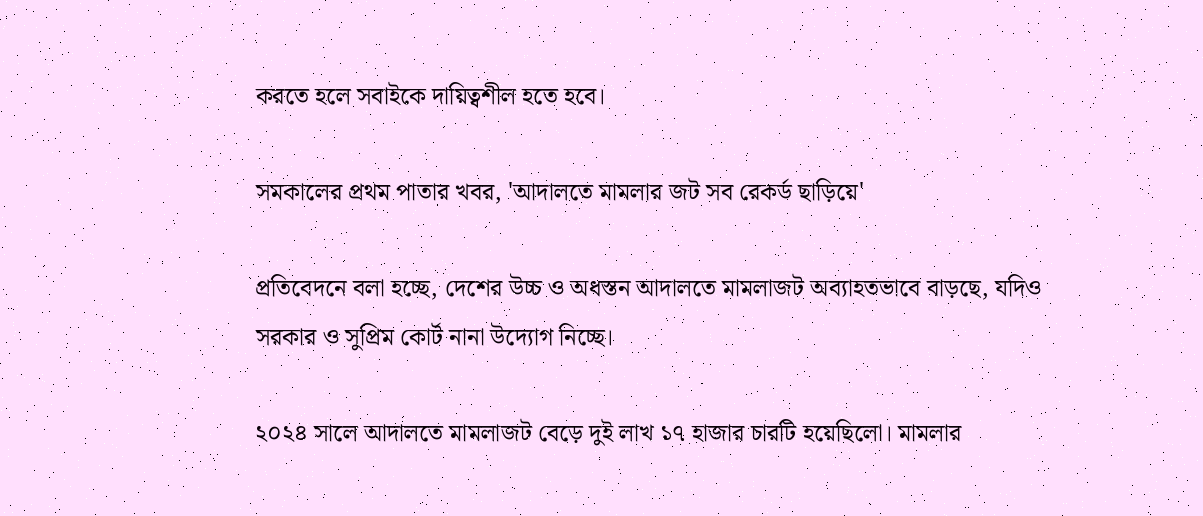করতে হলে সবাইকে দায়িত্বশীল হতে হবে।

সমকালের প্রথম পাতার খবর, 'আদালতে মামলার জট সব রেকর্ড ছাড়িয়ে'

প্রতিবেদনে বলা হচ্ছে, দেশের উচ্চ ও অধস্তন আদালতে মামলাজট অব্যাহতভাবে বাড়ছে, যদিও সরকার ও সুপ্রিম কোর্ট নানা উদ্যোগ নিচ্ছে।

২০২৪ সালে আদালতে মামলাজট বেড়ে দুই লাখ ১৭ হাজার চারটি হয়েছিলো। মামলার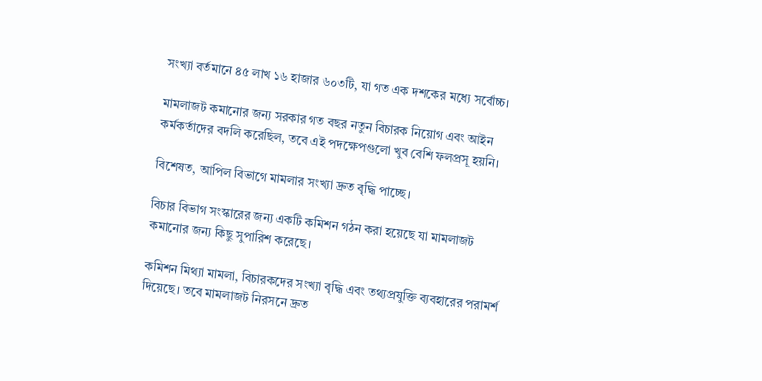সংখ্যা বর্তমানে ৪৫ লাখ ১৬ হাজার ৬০৩টি, যা গত এক দশকের মধ্যে সর্বোচ্চ।

মামলাজট কমানোর জন্য সরকার গত বছর নতুন বিচারক নিয়োগ এবং আইন কর্মকর্তাদের বদলি করেছিল, তবে এই পদক্ষেপগুলো খুব বেশি ফলপ্রসূ হয়নি।

বিশেষত, আপিল বিভাগে মামলার সংখ্যা দ্রুত বৃদ্ধি পাচ্ছে।

বিচার বিভাগ সংস্কারের জন্য একটি কমিশন গঠন করা হয়েছে যা মামলাজট কমানোর জন্য কিছু সুপারিশ করেছে।

কমিশন মিথ্যা মামলা, বিচারকদের সংখ্যা বৃদ্ধি এবং তথ্যপ্রযুক্তি ব্যবহারের পরামর্শ দিয়েছে। তবে মামলাজট নিরসনে দ্রুত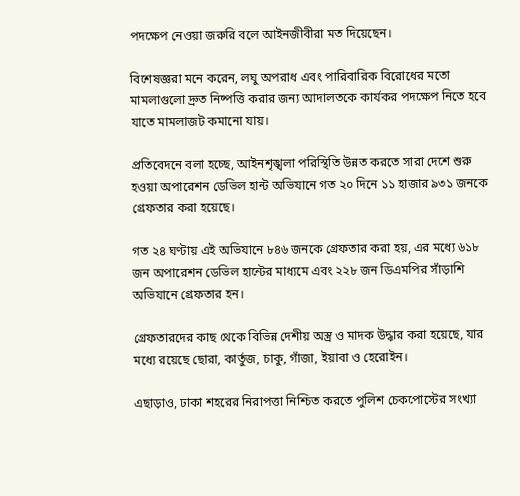পদক্ষেপ নেওয়া জরুরি বলে আইনজীবীরা মত দিয়েছেন।

বিশেষজ্ঞরা মনে করেন, লঘু অপরাধ এবং পারিবারিক বিরোধের মতো মামলাগুলো দ্রুত নিষ্পত্তি করার জন্য আদালতকে কার্যকর পদক্ষেপ নিতে হবে যাতে মামলাজট কমানো যায়।

প্রতিবেদনে বলা হচ্ছে, আইনশৃঙ্খলা পরিস্থিতি উন্নত করতে সারা দেশে শুরু হওয়া অপারেশন ডেভিল হান্ট অভিযানে গত ২০ দিনে ১১ হাজার ৯৩১ জনকে গ্রেফতার করা হয়েছে।

গত ২৪ ঘণ্টায় এই অভিযানে ৮৪৬ জনকে গ্রেফতার করা হয়, এর মধ্যে ৬১৮ জন অপারেশন ডেভিল হান্টের মাধ্যমে এবং ২২৮ জন ডিএমপির সাঁড়াশি অভিযানে গ্রেফতার হন।

গ্রেফতারদের কাছ থেকে বিভিন্ন দেশীয় অস্ত্র ও মাদক উদ্ধার করা হয়েছে, যার মধ্যে রয়েছে ছোরা, কার্তুজ, চাকু, গাঁজা, ইয়াবা ও হেরোইন।

এছাড়াও, ঢাকা শহরের নিরাপত্তা নিশ্চিত করতে পুলিশ চেকপোস্টের সংখ্যা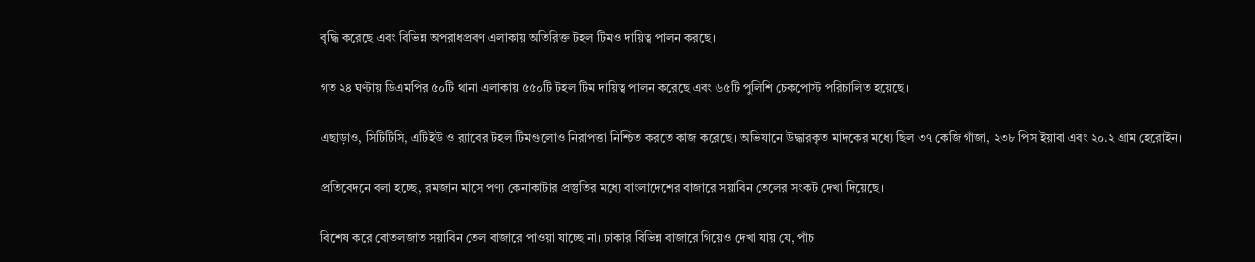বৃদ্ধি করেছে এবং বিভিন্ন অপরাধপ্রবণ এলাকায় অতিরিক্ত টহল টিমও দায়িত্ব পালন করছে।

গত ২৪ ঘণ্টায় ডিএমপির ৫০টি থানা এলাকায় ৫৫০টি টহল টিম দায়িত্ব পালন করেছে এবং ৬৫টি পুলিশি চেকপোস্ট পরিচালিত হয়েছে।

এছাড়াও, সিটিটিসি, এটিইউ ও র‍্যাবের টহল টিমগুলোও নিরাপত্তা নিশ্চিত করতে কাজ করেছে। অভিযানে উদ্ধারকৃত মাদকের মধ্যে ছিল ৩৭ কেজি গাঁজা, ২৩৮ পিস ইয়াবা এবং ২০.২ গ্রাম হেরোইন।

প্রতিবেদনে বলা হচ্ছে, রমজান মাসে পণ্য কেনাকাটার প্রস্তুতির মধ্যে বাংলাদেশের বাজারে সয়াবিন তেলের সংকট দেখা দিয়েছে।

বিশেষ করে বোতলজাত সয়াবিন তেল বাজারে পাওয়া যাচ্ছে না। ঢাকার বিভিন্ন বাজারে গিয়েও দেখা যায় যে, পাঁচ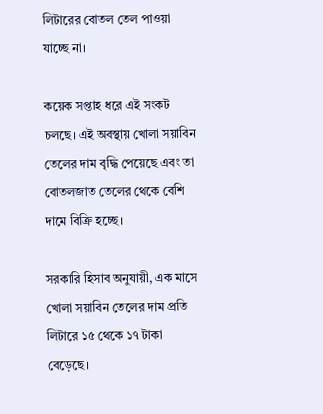লিটারের বোতল তেল পাওয়া যাচ্ছে না।

কয়েক সপ্তাহ ধরে এই সংকট চলছে। এই অবস্থায় খোলা সয়াবিন তেলের দাম বৃদ্ধি পেয়েছে এবং তা বোতলজাত তেলের থেকে বেশি দামে বিক্রি হচ্ছে।

সরকারি হিসাব অনুযায়ী, এক মাসে খোলা সয়াবিন তেলের দাম প্রতি লিটারে ১৫ থেকে ১৭ টাকা বেড়েছে।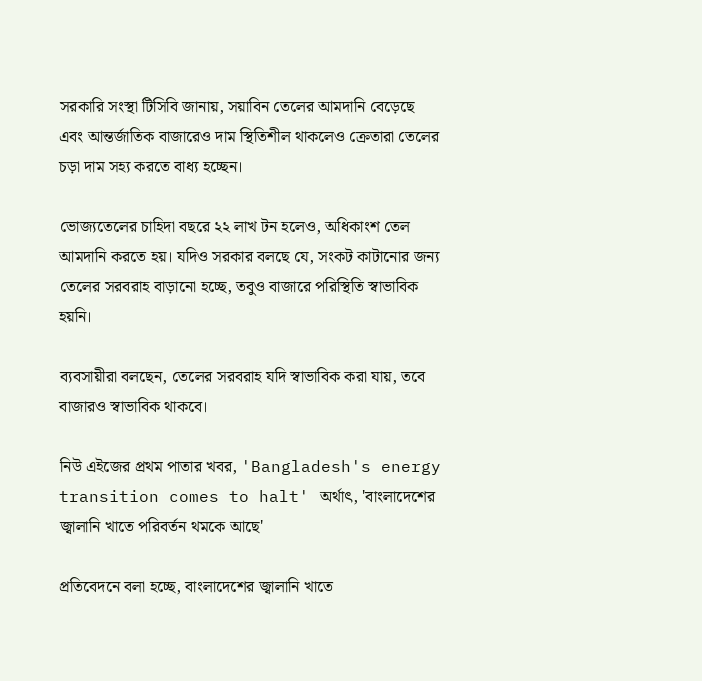সরকারি সংস্থা টিসিবি জানায়, সয়াবিন তেলের আমদানি বেড়েছে এবং আন্তর্জাতিক বাজারেও দাম স্থিতিশীল থাকলেও ক্রেতারা তেলের চড়া দাম সহ্য করতে বাধ্য হচ্ছেন।

ভোজ্যতেলের চাহিদা বছরে ২২ লাখ টন হলেও, অধিকাংশ তেল আমদানি করতে হয়। যদিও সরকার বলছে যে, সংকট কাটানোর জন্য তেলের সরবরাহ বাড়ানো হচ্ছে, তবুও বাজারে পরিস্থিতি স্বাভাবিক হয়নি।

ব্যবসায়ীরা বলছেন, তেলের সরবরাহ যদি স্বাভাবিক করা যায়, তবে বাজারও স্বাভাবিক থাকবে।

নিউ এইজের প্রথম পাতার খবর, 'Bangladesh's energy transition comes to halt' অর্থাৎ, 'বাংলাদেশের জ্বালানি খাতে পরিবর্তন থমকে আছে'

প্রতিবেদনে বলা হচ্ছে, বাংলাদেশের জ্বালানি খাতে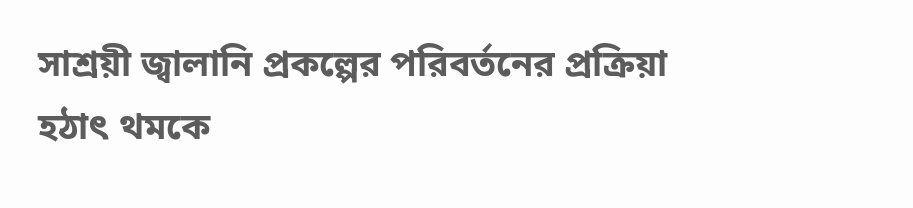সাশ্রয়ী জ্বালানি প্রকল্পের পরিবর্তনের প্রক্রিয়া হঠাৎ থমকে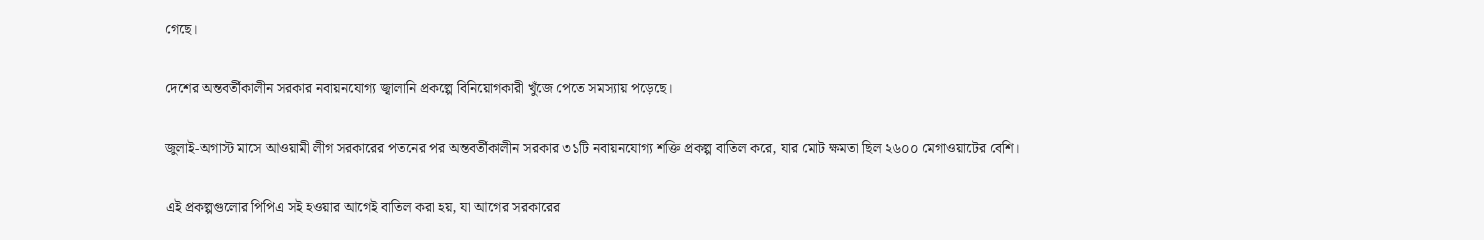গেছে।

দেশের অন্তবর্তীকালীন সরকার নবায়নযোগ্য জ্বালানি প্রকল্পে বিনিয়োগকারী খুঁজে পেতে সমস্যায় পড়েছে।

জুলাই-অগাস্ট মাসে আওয়ামী লীগ সরকারের পতনের পর অন্তবর্তীকালীন সরকার ৩১টি নবায়নযোগ্য শক্তি প্রকল্প বাতিল করে, যার মোট ক্ষমতা ছিল ২৬০০ মেগাওয়াটের বেশি।

এই প্রকল্পগুলোর পিপিএ সই হওয়ার আগেই বাতিল করা হয়, যা আগের সরকারের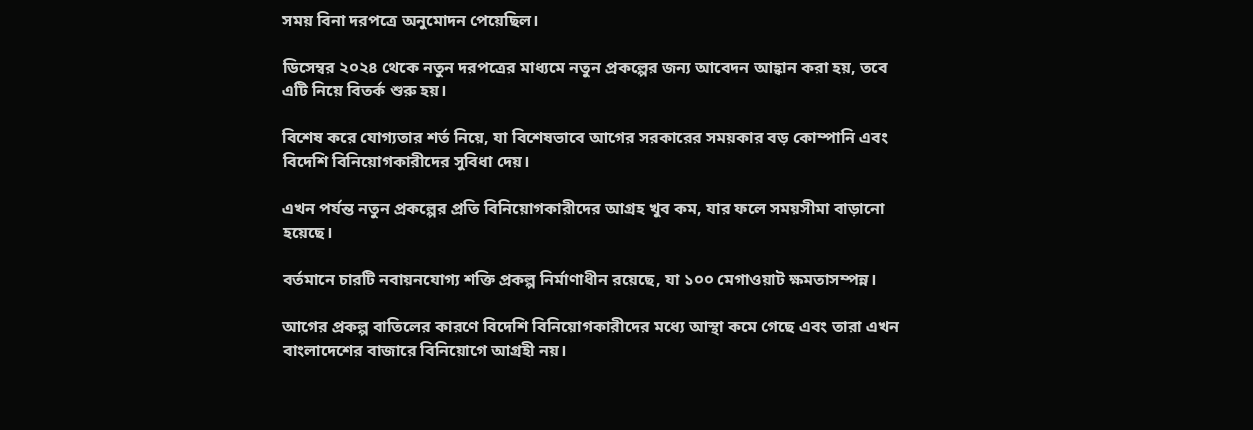সময় বিনা দরপত্রে অনুমোদন পেয়েছিল।

ডিসেম্বর ২০২৪ থেকে নতুন দরপত্রের মাধ্যমে নতুন প্রকল্পের জন্য আবেদন আহ্বান করা হয়, তবে এটি নিয়ে বিতর্ক শুরু হয়।

বিশেষ করে যোগ্যতার শর্ত নিয়ে, যা বিশেষভাবে আগের সরকারের সময়কার বড় কোম্পানি এবং বিদেশি বিনিয়োগকারীদের সুবিধা দেয়।

এখন পর্যন্ত নতুন প্রকল্পের প্রতি বিনিয়োগকারীদের আগ্রহ খুব কম, যার ফলে সময়সীমা বাড়ানো হয়েছে।

বর্তমানে চারটি নবায়নযোগ্য শক্তি প্রকল্প নির্মাণাধীন রয়েছে, যা ১০০ মেগাওয়াট ক্ষমতাসম্পন্ন।

আগের প্রকল্প বাতিলের কারণে বিদেশি বিনিয়োগকারীদের মধ্যে আস্থা কমে গেছে এবং তারা এখন বাংলাদেশের বাজারে বিনিয়োগে আগ্রহী নয়।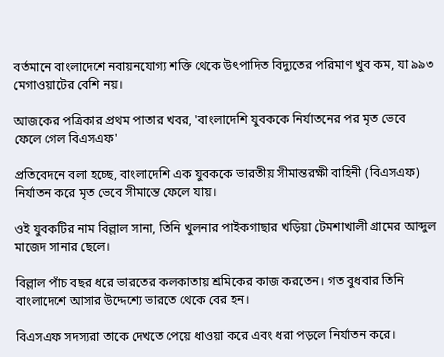বর্তমানে বাংলাদেশে নবায়নযোগ্য শক্তি থেকে উৎপাদিত বিদ্যুতের পরিমাণ খুব কম, যা ৯৯৩ মেগাওয়াটের বেশি নয়।

আজকের পত্রিকার প্রথম পাতার খবর, 'বাংলাদেশি যুবককে নির্যাতনের পর মৃত ভেবে ফেলে গেল বিএসএফ'

প্রতিবেদনে বলা হচ্ছে, বাংলাদেশি এক যুবককে ভারতীয় সীমান্তরক্ষী বাহিনী (বিএসএফ) নির্যাতন করে মৃত ভেবে সীমান্তে ফেলে যায়।

ওই যুবকটির নাম বিল্লাল সানা, তিনি খুলনার পাইকগাছার খড়িয়া টেমশাখালী গ্রামের আব্দুল মাজেদ সানার ছেলে।

বিল্লাল পাঁচ বছর ধরে ভারতের কলকাতায় শ্রমিকের কাজ করতেন। গত বুধবার তিনি বাংলাদেশে আসার উদ্দেশ্যে ভারতে থেকে বের হন।

বিএসএফ সদস্যরা তাকে দেখতে পেয়ে ধাওয়া করে এবং ধরা পড়লে নির্যাতন করে।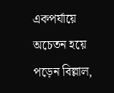একপর্যায়ে অচেতন হয়ে পড়েন বিল্লাল,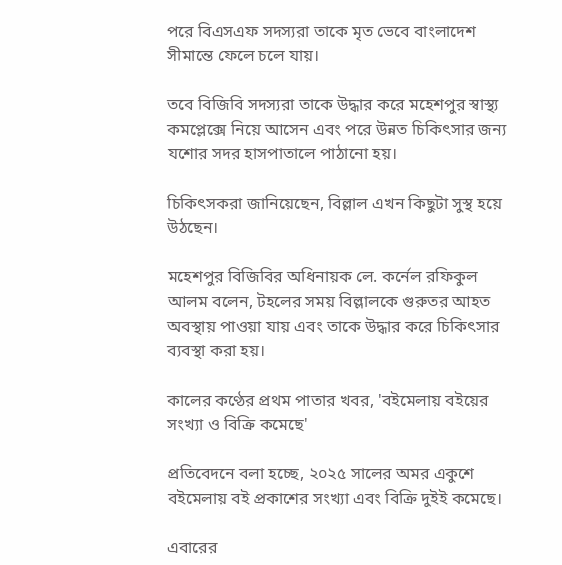পরে বিএসএফ সদস্যরা তাকে মৃত ভেবে বাংলাদেশ সীমান্তে ফেলে চলে যায়।

তবে বিজিবি সদস্যরা তাকে উদ্ধার করে মহেশপুর স্বাস্থ্য কমপ্লেক্সে নিয়ে আসেন এবং পরে উন্নত চিকিৎসার জন্য যশোর সদর হাসপাতালে পাঠানো হয়।

চিকিৎসকরা জানিয়েছেন, বিল্লাল এখন কিছুটা সুস্থ হয়ে উঠছেন।

মহেশপুর বিজিবির অধিনায়ক লে. কর্নেল রফিকুল আলম বলেন, টহলের সময় বিল্লালকে গুরুতর আহত অবস্থায় পাওয়া যায় এবং তাকে উদ্ধার করে চিকিৎসার ব্যবস্থা করা হয়।

কালের কণ্ঠের প্রথম পাতার খবর, 'বইমেলায় বইয়ের সংখ্যা ও বিক্রি কমেছে'

প্রতিবেদনে বলা হচ্ছে, ২০২৫ সালের অমর একুশে বইমেলায় বই প্রকাশের সংখ্যা এবং বিক্রি দুইই কমেছে।

এবারের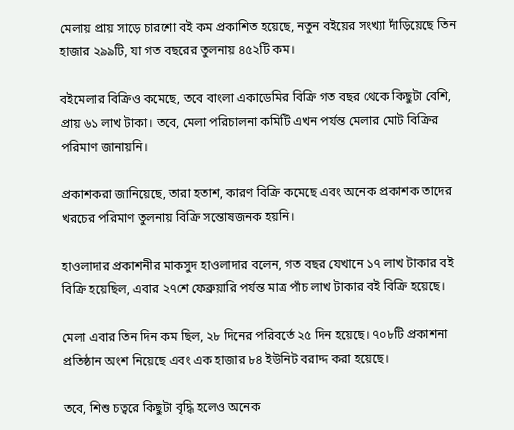মেলায় প্রায় সাড়ে চারশো বই কম প্রকাশিত হয়েছে, নতুন বইয়ের সংখ্যা দাঁড়িয়েছে তিন হাজার ২৯৯টি, যা গত বছরের তুলনায় ৪৫২টি কম।

বইমেলার বিক্রিও কমেছে, তবে বাংলা একাডেমির বিক্রি গত বছর থেকে কিছুটা বেশি, প্রায় ৬১ লাখ টাকা। তবে, মেলা পরিচালনা কমিটি এখন পর্যন্ত মেলার মোট বিক্রির পরিমাণ জানায়নি।

প্রকাশকরা জানিয়েছে, তারা হতাশ, কারণ বিক্রি কমেছে এবং অনেক প্রকাশক তাদের খরচের পরিমাণ তুলনায় বিক্রি সন্তোষজনক হয়নি।

হাওলাদার প্রকাশনীর মাকসুদ হাওলাদার বলেন, গত বছর যেখানে ১৭ লাখ টাকার বই বিক্রি হয়েছিল, এবার ২৭শে ফেব্রুয়ারি পর্যন্ত মাত্র পাঁচ লাখ টাকার বই বিক্রি হয়েছে।

মেলা এবার তিন দিন কম ছিল, ২৮ দিনের পরিবর্তে ২৫ দিন হয়েছে। ৭০৮টি প্রকাশনা প্রতিষ্ঠান অংশ নিয়েছে এবং এক হাজার ৮৪ ইউনিট বরাদ্দ করা হয়েছে।

তবে, শিশু চত্বরে কিছুটা বৃদ্ধি হলেও অনেক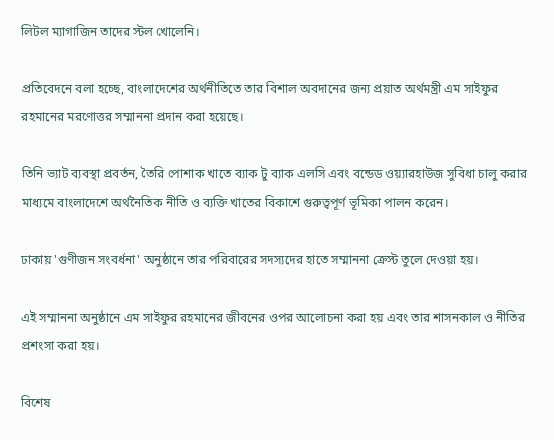লিটল ম্যাগাজিন তাদের স্টল খোলেনি।

প্রতিবেদনে বলা হচ্ছে, বাংলাদেশের অর্থনীতিতে তার বিশাল অবদানের জন্য প্রয়াত অর্থমন্ত্রী এম সাইফুর রহমানের মরণোত্তর সম্মাননা প্রদান করা হয়েছে।

তিনি ভ্যাট ব্যবস্থা প্রবর্তন, তৈরি পোশাক খাতে ব্যাক টু ব্যাক এলসি এবং বন্ডেড ওয়্যারহাউজ সুবিধা চালু করার মাধ্যমে বাংলাদেশে অর্থনৈতিক নীতি ও ব্যক্তি খাতের বিকাশে গুরুত্বপূর্ণ ভূমিকা পালন করেন।

ঢাকায় 'গুণীজন সংবর্ধনা' অনুষ্ঠানে তার পরিবারের সদস্যদের হাতে সম্মাননা ক্রেস্ট তুলে দেওয়া হয়।

এই সম্মাননা অনুষ্ঠানে এম সাইফুর রহমানের জীবনের ওপর আলোচনা করা হয় এবং তার শাসনকাল ও নীতির প্রশংসা করা হয়।

বিশেষ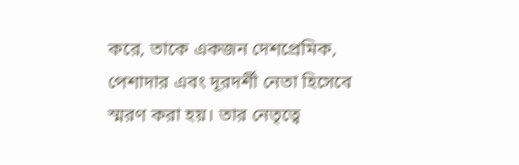করে, তাকে একজন দেশপ্রেমিক, পেশাদার এবং দূরদর্শী নেতা হিসেবে স্মরণ করা হয়। তার নেতৃত্বে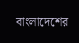বাংলাদেশের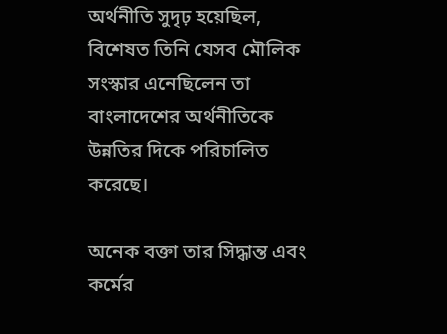অর্থনীতি সুদৃঢ় হয়েছিল, বিশেষত তিনি যেসব মৌলিক সংস্কার এনেছিলেন তা বাংলাদেশের অর্থনীতিকে উন্নতির দিকে পরিচালিত করেছে।

অনেক বক্তা তার সিদ্ধান্ত এবং কর্মের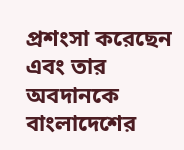প্রশংসা করেছেন এবং তার অবদানকে বাংলাদেশের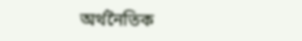অর্থনৈতিক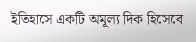ইতিহাসে একটি অমূল্য দিক হিসেবে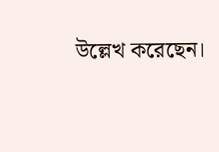উল্লেখ করেছেন।